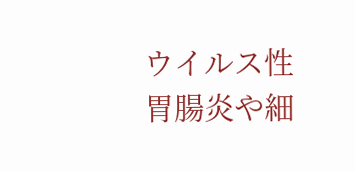ウイルス性胃腸炎や細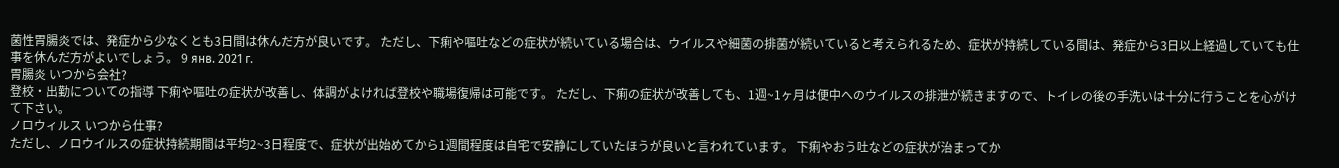菌性胃腸炎では、発症から少なくとも3日間は休んだ方が良いです。 ただし、下痢や嘔吐などの症状が続いている場合は、ウイルスや細菌の排菌が続いていると考えられるため、症状が持続している間は、発症から3日以上経過していても仕事を休んだ方がよいでしょう。 9 янв. 2021 г.
胃腸炎 いつから会社?
登校・出勤についての指導 下痢や嘔吐の症状が改善し、体調がよければ登校や職場復帰は可能です。 ただし、下痢の症状が改善しても、1週~1ヶ月は便中へのウイルスの排泄が続きますので、トイレの後の手洗いは十分に行うことを心がけて下さい。
ノロウィルス いつから仕事?
ただし、ノロウイルスの症状持続期間は平均2~3日程度で、症状が出始めてから1週間程度は自宅で安静にしていたほうが良いと言われています。 下痢やおう吐などの症状が治まってか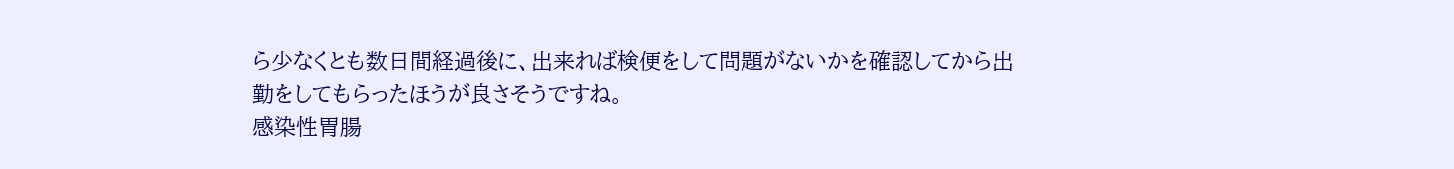ら少なくとも数日間経過後に、出来れば検便をして問題がないかを確認してから出勤をしてもらったほうが良さそうですね。
感染性胃腸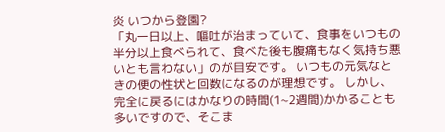炎 いつから登園?
「丸一日以上、嘔吐が治まっていて、食事をいつもの半分以上食べられて、食べた後も腹痛もなく気持ち悪いとも言わない」のが目安です。 いつもの元気なときの便の性状と回数になるのが理想です。 しかし、完全に戻るにはかなりの時間(1~2週間)かかることも多いですので、そこま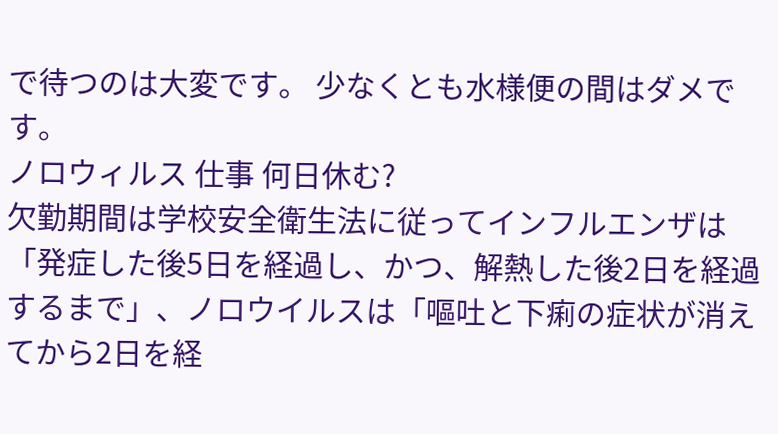で待つのは大変です。 少なくとも水様便の間はダメです。
ノロウィルス 仕事 何日休む?
欠勤期間は学校安全衛生法に従ってインフルエンザは「発症した後5日を経過し、かつ、解熱した後2日を経過するまで」、ノロウイルスは「嘔吐と下痢の症状が消えてから2日を経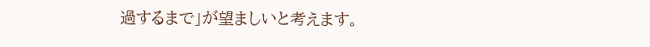過するまで」が望ましいと考えます。